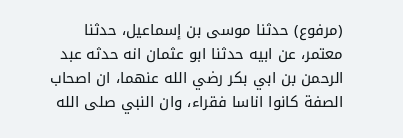(مرفوع) حدثنا موسى بن إسماعيل، حدثنا معتمر، عن ابيه حدثنا ابو عثمان انه حدثه عبد الرحمن بن ابي بكر رضي الله عنهما، ان اصحاب الصفة كانوا اناسا فقراء، وان النبي صلى الله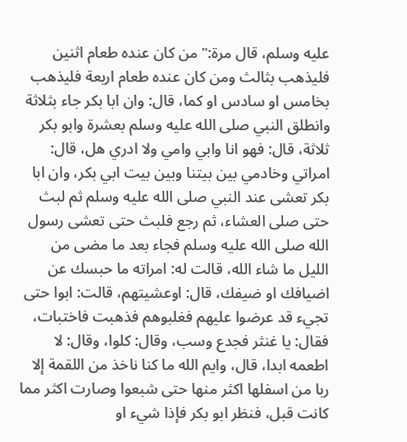عليه وسلم، قال مرة:" من كان عنده طعام اثنين فليذهب بثالث ومن كان عنده طعام اربعة فليذهب بخامس او سادس او كما، قال: وان ابا بكر جاء بثلاثة وانطلق النبي صلى الله عليه وسلم بعشرة وابو بكر ثلاثة، قال: فهو انا وابي وامي ولا ادري هل، قال: امراتي وخادمي بين بيتنا وبين بيت ابي بكر، وان ابا بكر تعشى عند النبي صلى الله عليه وسلم ثم لبث حتى صلى العشاء، ثم رجع فلبث حتى تعشى رسول الله صلى الله عليه وسلم فجاء بعد ما مضى من الليل ما شاء الله، قالت له: امراته ما حبسك عن اضيافك او ضيفك، قال: اوعشيتهم، قالت: ابوا حتى تجيء قد عرضوا عليهم فغلبوهم فذهبت فاختبات، فقال: يا غنثر فجدع وسب، وقال: كلوا، وقال: لا اطعمه ابدا، قال، وايم الله ما كنا ناخذ من اللقمة إلا ربا من اسفلها اكثر منها حتى شبعوا وصارت اكثر مما كانت قبل، فنظر ابو بكر فإذا شيء او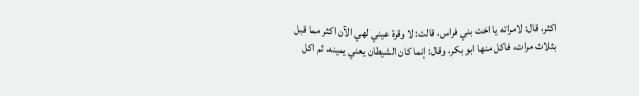اكثر، قال: لامراته يا اخت بني فراس، قالت: لا وقرة عيني لهي الآن اكثر مما قبل بثلاث مرات، فاكل منها ابو بكر، وقال: إنما كان الشيطان يعني يمينه، ثم اكل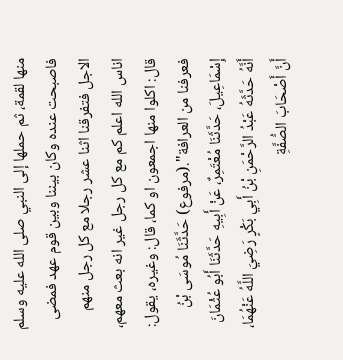منها لقمة، ثم حملها إلى النبي صلى الله عليه وسلم فاصبحت عنده وكان بيننا وبين قوم عهد فمضى الاجل فتفرقنا اثنا عشر رجلا مع كل رجل منهم اناس الله اعلم كم مع كل رجل غير انه بعث معهم، قال: اكلوا منها اجمعون او كما، قال: وغيره، يقول: فعرفنا من العرافة".(مرفوع) حَدَّثَنَا مُوسَى بْنُ إِسْمَاعِيلَ، حَدَّثَنَا مُعْتَمِرٌ، عَنْ أَبِيهِ حَدَّثَنَا أَبُو عُثْمَانَ أَنَّهُ حَدَّثَهُ عَبْدُ الرَّحْمَنِ بْنُ أَبِي بَكْرٍ رَضِيَ اللَّهُ عَنْهُمَا، أَنَّ أَصْحَابَ الصُّفَّةِ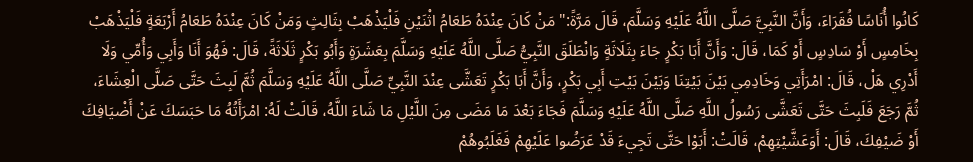كَانُوا أُنَاسًا فُقَرَاءَ، وَأَنَّ النَّبِيَّ صَلَّى اللَّهُ عَلَيْهِ وَسَلَّمَ، قَالَ مَرَّةً:" مَنْ كَانَ عِنْدَهُ طَعَامُ اثْنَيْنِ فَلْيَذْهَبْ بِثَالِثٍ وَمَنْ كَانَ عِنْدَهُ طَعَامُ أَرْبَعَةٍ فَلْيَذْهَبْ بِخَامِسٍ أَوْ سَادِسٍ أَوْ كَمَا، قَالَ: وَأَنَّ أَبَا بَكْرٍ جَاءَ بِثَلَاثَةٍ وَانْطَلَقَ النَّبِيُّ صَلَّى اللَّهُ عَلَيْهِ وَسَلَّمَ بِعَشَرَةٍ وَأَبُو بَكْرٍ ثَلَاثَةً، قَالَ: فَهُوَ أَنَا وَأَبِي وَأُمِّي وَلَا أَدْرِي هَلْ، قَالَ: امْرَأَتِي وَخَادِمِي بَيْنَ بَيْتِنَا وَبَيْنَ بَيْتِ أَبِي بَكْرٍ، وَأَنَّ أَبَا بَكْرٍ تَعَشَّى عِنْدَ النَّبِيِّ صَلَّى اللَّهُ عَلَيْهِ وَسَلَّمَ ثُمَّ لَبِثَ حَتَّى صَلَّى الْعِشَاءَ، ثُمَّ رَجَعَ فَلَبِثَ حَتَّى تَعَشَّى رَسُولُ اللَّهِ صَلَّى اللَّهُ عَلَيْهِ وَسَلَّمَ فَجَاءَ بَعْدَ مَا مَضَى مِنَ اللَّيْلِ مَا شَاءَ اللَّهُ، قَالَتْ لَهُ: امْرَأَتُهُ مَا حَبَسَكَ عَنْ أَضْيَافِكَ أَوْ ضَيْفِكَ، قَالَ: أَوَعَشَّيْتِهِمْ، قَالَتْ: أَبَوْا حَتَّى تَجِيءَ قَدْ عَرَضُوا عَلَيْهِمْ فَغَلَبُوهُمْ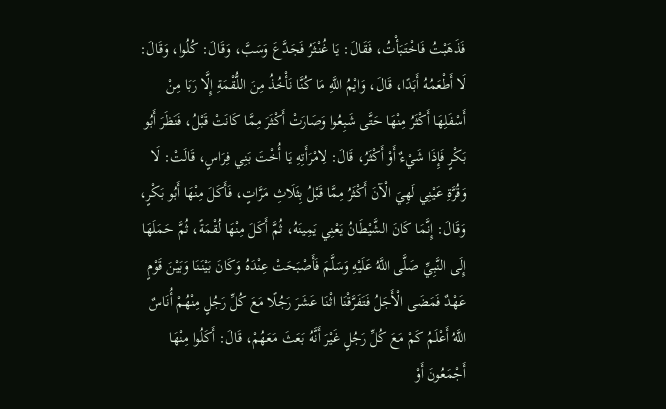فَذَهَبْتُ فَاخْتَبَأْتُ، فَقَالَ: يَا غُنْثَرُ فَجَدَّعَ وَسَبَّ، وَقَالَ: كُلُوا، وَقَالَ: لَا أَطْعَمُهُ أَبَدًا، قَالَ، وَايْمُ اللَّهِ مَا كُنَّا نَأْخُذُ مِنَ اللُّقْمَةِ إِلَّا رَبَا مِنْ أَسْفَلِهَا أَكْثَرُ مِنْهَا حَتَّى شَبِعُوا وَصَارَتْ أَكْثَرَ مِمَّا كَانَتْ قَبْلُ، فَنَظَرَ أَبُو بَكْرٍ فَإِذَا شَيْءٌ أَوْ أَكْثَرُ، قَالَ: لِامْرَأَتِهِ يَا أُخْتَ بَنِي فِرَاسٍ، قَالَتْ: لَا وَقُرَّةِ عَيْنِي لَهِيَ الْآنَ أَكْثَرُ مِمَّا قَبْلُ بِثَلَاثِ مَرَّاتٍ، فَأَكَلَ مِنْهَا أَبُو بَكْرٍ، وَقَالَ: إِنَّمَا كَانَ الشَّيْطَانُ يَعْنِي يَمِينَهُ، ثُمَّ أَكَلَ مِنْهَا لُقْمَةً، ثُمَّ حَمَلَهَا إِلَى النَّبِيِّ صَلَّى اللَّهُ عَلَيْهِ وَسَلَّمَ فَأَصْبَحَتْ عِنْدَهُ وَكَانَ بَيْنَنَا وَبَيْنَ قَوْمٍ عَهْدٌ فَمَضَى الْأَجَلُ فَتَفَرَّقْنَا اثْنَا عَشَرَ رَجُلًا مَعَ كُلِّ رَجُلٍ مِنْهُمْ أُنَاسٌ اللَّهُ أَعْلَمُ كَمْ مَعَ كُلِّ رَجُلٍ غَيْرَ أَنَّهُ بَعَثَ مَعَهُمْ، قَالَ: أَكَلُوا مِنْهَا أَجْمَعُونَ أَوْ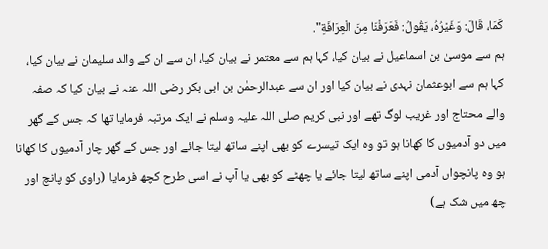كَمَا، قَالَ: وَغَيْرُهُ، يَقُولُ: فَعَرَفْنَا مِنَ الْعِرَافَةِ".
ہم سے موسیٰ بن اسماعیل نے بیان کیا، کہا ہم سے معتمر نے بیان کیا، ان سے ان کے والد سلیمان نے بیان کیا، کہا ہم سے ابوعثمان نہدی نے بیان کیا اور ان سے عبدالرحمٰن بن ابی بکر رضی اللہ عنہ نے بیان کیا کہ صفہ والے محتاج اور غریب لوگ تھے اور نبی کریم صلی اللہ علیہ وسلم نے ایک مرتبہ فرمایا تھا کہ جس کے گھر میں دو آدمیوں کا کھانا ہو تو وہ ایک تیسرے کو بھی اپنے ساتھ لیتا جائے اور جس کے گھر چار آدمیوں کا کھانا ہو وہ پانچواں آدمی اپنے ساتھ لیتا جائے یا چھٹے کو بھی یا آپ نے اسی طرح کچھ فرمایا (راوی کو پانچ اور چھ میں شک ہے)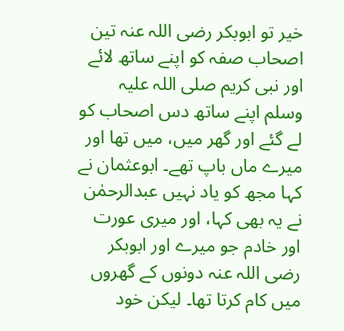خیر تو ابوبکر رضی اللہ عنہ تین اصحاب صفہ کو اپنے ساتھ لائے اور نبی کریم صلی اللہ علیہ وسلم اپنے ساتھ دس اصحاب کو لے گئے اور گھر میں، میں تھا اور میرے ماں باپ تھے۔ ابوعثمان نے کہا مجھ کو یاد نہیں عبدالرحمٰن نے یہ بھی کہا، اور میری عورت اور خادم جو میرے اور ابوبکر رضی اللہ عنہ دونوں کے گھروں میں کام کرتا تھا۔ لیکن خود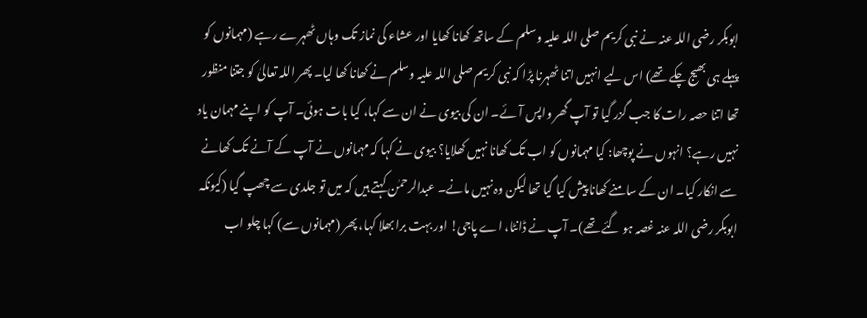ابوبکر رضی اللہ عنہ نے نبی کریم صلی اللہ علیہ وسلم کے ساتھ کھانا کھایا اور عشاء کی نماز تک وہاں ٹھہرے رہے (مہمانوں کو پہلے ہی بھیج چکے تھے) اس لیے انہیں اتنا ٹھہرنا پڑا کہ نبی کریم صلی اللہ علیہ وسلم نے کھانا کھا لیا۔ پھر اللہ تعالیٰ کو جتنا منظور تھا اتنا حصہ رات کا جب گزر گیا تو آپ گھر واپس آئے۔ ان کی بیوی نے ان سے کہا، کیا بات ہوئی۔ آپ کو اپنے مہمان یاد نہیں رہے؟ انہوں نے پوچھا: کیا مہمانوں کو اب تک کھانا نہیں کھلایا؟ بیوی نے کہا کہ مہمانوں نے آپ کے آنے تک کھانے سے انکار کیا۔ ان کے سامنے کھانا پیش کیا گیا تھا لیکن وہ نہیں مانے۔ عبدالرحمٰن کہتے ہیں کہ میں تو جلدی سے چھپ گیا (کیونکہ ابوبکر رضی اللہ عنہ غصہ ہو گئے تھے)۔ آپ نے ڈانٹا، اے پاجی! اور بہت برا بھلا کہا، پھر (مہمانوں سے) کہا چلو اب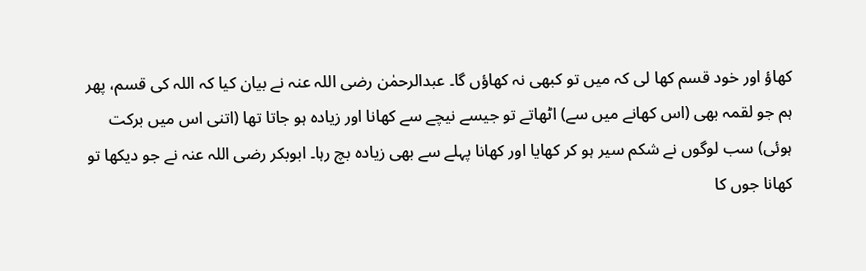کھاؤ اور خود قسم کھا لی کہ میں تو کبھی نہ کھاؤں گا۔ عبدالرحمٰن رضی اللہ عنہ نے بیان کیا کہ اللہ کی قسم، پھر ہم جو لقمہ بھی (اس کھانے میں سے) اٹھاتے تو جیسے نیچے سے کھانا اور زیادہ ہو جاتا تھا (اتنی اس میں برکت ہوئی) سب لوگوں نے شکم سیر ہو کر کھایا اور کھانا پہلے سے بھی زیادہ بچ رہا۔ ابوبکر رضی اللہ عنہ نے جو دیکھا تو کھانا جوں کا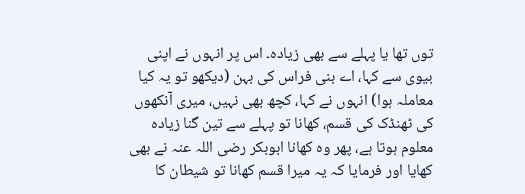توں تھا یا پہلے سے بھی زیادہ۔ اس پر انہوں نے اپنی بیوی سے کہا، اے بنی فراس کی بہن (دیکھو تو یہ کیا معاملہ ہوا) انہوں نے کہا، کچھ بھی نہیں، میری آنکھوں کی ٹھنڈک کی قسم، کھانا تو پہلے سے تین گنا زیادہ معلوم ہوتا ہے، پھر وہ کھانا ابوبکر رضی اللہ عنہ نے بھی کھایا اور فرمایا کہ یہ میرا قسم کھانا تو شیطان کا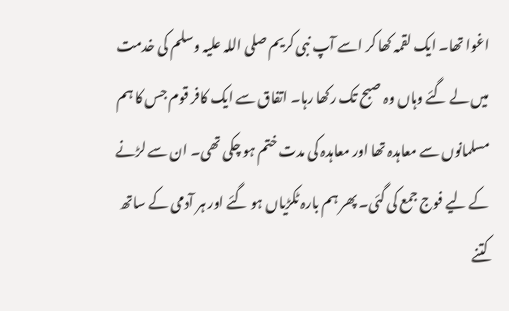اغوا تھا۔ ایک لقمہ کھا کر اسے آپ نبی کریم صلی اللہ علیہ وسلم کی خدمت میں لے گئے وہاں وہ صبح تک رکھا رہا۔ اتفاق سے ایک کافر قوم جس کا ہم مسلمانوں سے معاہدہ تھا اور معاہدہ کی مدت ختم ہو چکی تھی۔ ان سے لڑنے کے لیے فوج جمع کی گئی۔ پھر ہم بارہ ٹکڑیاں ہو گئے اور ہر آدمی کے ساتھ کتنے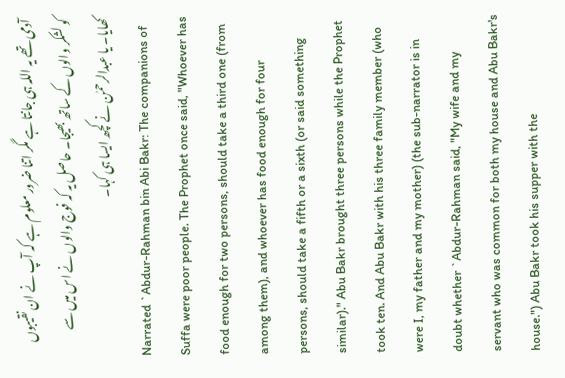آدمی تھے یہ اللہ ہی جانتا ہے مگر اتنا ضرور معلوم ہے کہ آپ نے ان نقیبوں کو لشکر والوں کے ساتھ بھیجا۔ حاصل یہ کہ فوج والوں نے اس میں سے کھایا۔ یا عبدالرحمٰن نے کچھ ایسا ہی کہا۔
Narrated `Abdur-Rahman bin Abi Bakr: The companions of Suffa were poor people. The Prophet once said, "Whoever has food enough for two persons, should take a third one (from among them), and whoever has food enough for four persons, should take a fifth or a sixth (or said something similar)." Abu Bakr brought three persons while the Prophet took ten. And Abu Bakr with his three family member (who were I, my father and my mother) (the sub-narrator is in doubt whether `Abdur-Rahman said, "My wife and my servant who was common for both my house and Abu Bakr's house.") Abu Bakr took his supper with the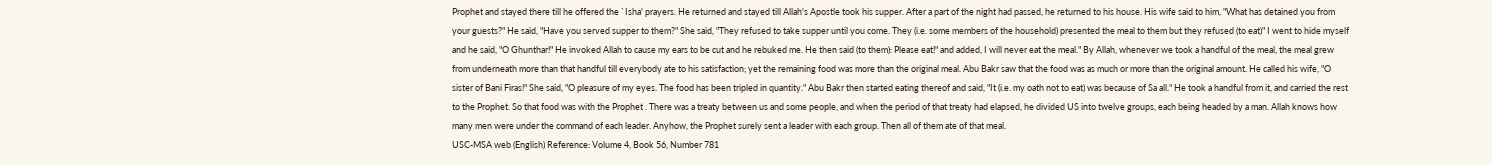Prophet and stayed there till he offered the `Isha' prayers. He returned and stayed till Allah's Apostle took his supper. After a part of the night had passed, he returned to his house. His wife said to him, "What has detained you from your guests?" He said, "Have you served supper to them?" She said, "They refused to take supper until you come. They (i.e. some members of the household) presented the meal to them but they refused (to eat)" I went to hide myself and he said, "O Ghunthar!" He invoked Allah to cause my ears to be cut and he rebuked me. He then said (to them): Please eat!" and added, I will never eat the meal." By Allah, whenever we took a handful of the meal, the meal grew from underneath more than that handful till everybody ate to his satisfaction; yet the remaining food was more than the original meal. Abu Bakr saw that the food was as much or more than the original amount. He called his wife, "O sister of Bani Firas!" She said, "O pleasure of my eyes. The food has been tripled in quantity." Abu Bakr then started eating thereof and said, "It (i.e. my oath not to eat) was because of Sa all." He took a handful from it, and carried the rest to the Prophet. So that food was with the Prophet . There was a treaty between us and some people, and when the period of that treaty had elapsed, he divided US into twelve groups, each being headed by a man. Allah knows how many men were under the command of each leader. Anyhow, the Prophet surely sent a leader with each group. Then all of them ate of that meal.
USC-MSA web (English) Reference: Volume 4, Book 56, Number 781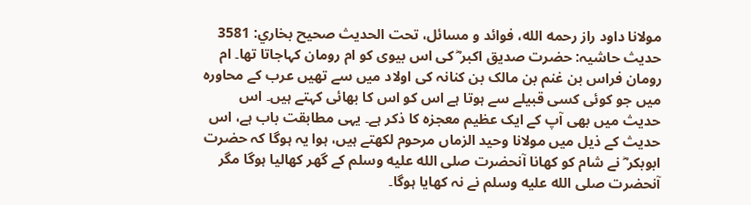مولانا داود راز رحمه الله، فوائد و مسائل، تحت الحديث صحيح بخاري: 3581
حدیث حاشیہ: حضرت صدیق اکبر ؓ کی اس بیوی کو ام رومان کہاجاتا تھا۔ ام رومان فراس بن غنم بن مالک بن کنانہ کی اولاد میں سے تھیں عرب کے محاورہ میں جو کوئی کسی قبیلے سے ہوتا ہے اس کو اس کا بھائی کہتے ہیں۔ اس حدیث میں بھی آپ کے ایک عظیم معجزہ کا ذکر ہے۔ یہی مطابقت باب ہے، اس حدیث کے ذیل میں مولانا وحید الزماں مرحوم لکھتے ہیں، ہوا یہ ہوگا کہ حضرت ابوبکر ؓ نے شام کو کھانا آنحضرت صلى الله عليه وسلم کے گھر کھالیا ہوگا مگر آنحضرت صلى الله عليه وسلم نے نہ کھایا ہوگا۔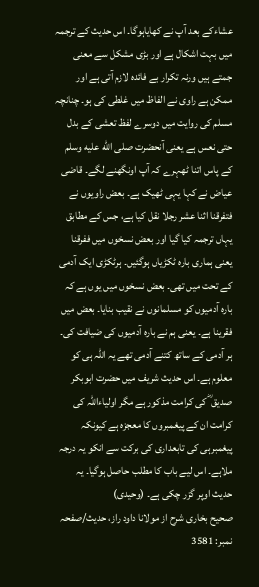عشاءکے بعد آپ نے کھایاہوگا۔ اس حدیث کے ترجمہ میں بہت اشکال ہے اور بڑی مشکل سے معنی جمتے ہیں ورنہ تکرار بے فائدہ لازم آتی ہے اور ممکن ہے راوی نے الفاظ میں غلطی کی ہو۔ چنانچہ مسلم کی روایت میں دوسرے لفظ تعشی کے بدل حتی نعس ہے یعنی آنحضرت صلى الله عليه وسلم کے پاس اتنا ٹھہرے کہ آپ اونگھنے لگے۔ قاضی عیاض نے کہا یہی ٹھیک ہے۔ بعض راویوں نے فتفرقنا اثنا عشر رجلا نقل کیا ہے، جس کے مطابق یہاں ترجمہ کیا گیا اور بعض نسخوں میں ففرقنا یعنی ہماری بارہ ٹکڑیاں ہوگئیں۔ ہرٹکڑی ایک آدمی کے تحت میں تھی۔ بعض نسخوں میں یوں ہے کہ بارہ آدمیوں کو مسلمانوں نے نقیب بنایا۔ بعض میں فقرینا ہے۔ یعنی ہم نے بارہ آدمیوں کی ضیافت کی۔ ہر آدمی کے ساتھ کتنے آدمی تھے یہ اللہ ہی کو معلوم ہے۔ اس حدیث شریف میں حضرت ابوبکر صدیق ؓ کی کرامت مذکور ہے مگر اولیاءاللہ کی کرامت ان کے پیغمبروں کا معجزہ ہے کیونکہ پیغمبرہی کی تابعداری کی برکت سے انکو یہ درجہ ملاہے۔ اس لیے باب کا مطلب حاصل ہوگیا۔ یہ حدیث اوپر گزر چکی ہے۔ (وحیدی)
صحیح بخاری شرح از مولانا داود راز، حدیث/صفحہ نمبر: 3581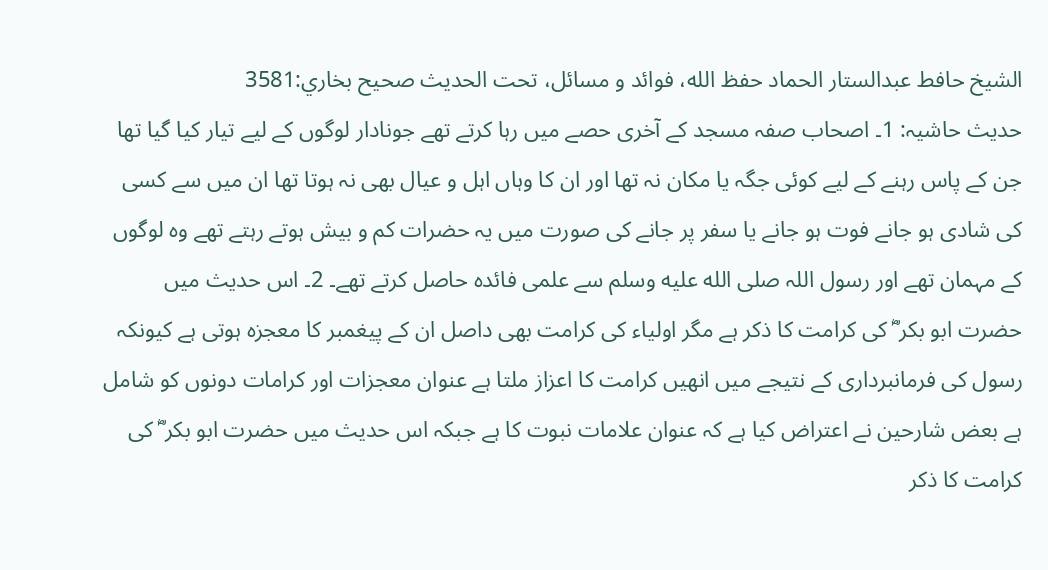الشيخ حافط عبدالستار الحماد حفظ الله، فوائد و مسائل، تحت الحديث صحيح بخاري:3581
حدیث حاشیہ: 1۔ اصحاب صفہ مسجد کے آخری حصے میں رہا کرتے تھے جونادار لوگوں کے لیے تیار کیا گیا تھا جن کے پاس رہنے کے لیے کوئی جگہ یا مکان نہ تھا اور ان کا وہاں اہل و عیال بھی نہ ہوتا تھا ان میں سے کسی کی شادی ہو جانے فوت ہو جانے یا سفر پر جانے کی صورت میں یہ حضرات کم و بیش ہوتے رہتے تھے وہ لوگوں کے مہمان تھے اور رسول اللہ صلى الله عليه وسلم سے علمی فائدہ حاصل کرتے تھے۔ 2۔ اس حدیث میں حضرت ابو بکر ؓ کی کرامت کا ذکر ہے مگر اولیاء کی کرامت بھی داصل ان کے پیغمبر کا معجزہ ہوتی ہے کیونکہ رسول کی فرمانبرداری کے نتیجے میں انھیں کرامت کا اعزاز ملتا ہے عنوان معجزات اور کرامات دونوں کو شامل ہے بعض شارحین نے اعتراض کیا ہے کہ عنوان علامات نبوت کا ہے جبکہ اس حدیث میں حضرت ابو بکر ؓ کی کرامت کا ذکر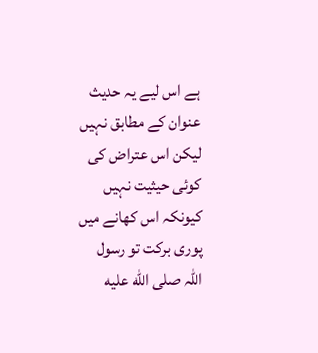ہے اس لیے یہ حدیث عنوان کے مطابق نہیں لیکن اس عتراض کی کوئی حیثیت نہیں کیونکہ اس کھانے میں پوری برکت تو رسول اللہ صلى الله عليه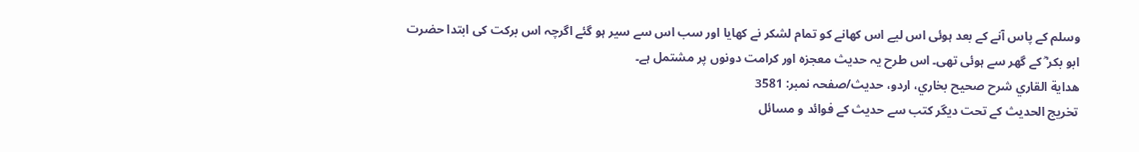وسلم کے پاس آنے کے بعد ہوئی اس لیے اس کھانے کو تمام لشکر نے کھایا اور سب اس سے سیر ہو گئے اگرچہ اس برکت کی ابتدا حضرت ابو بکر ؓ کے گھر سے ہوئی تھی۔ اس طرح یہ حدیث معجزہ اور کرامت دونوں پر مشتمل ہے۔
هداية القاري شرح صحيح بخاري، اردو، حدیث/صفحہ نمبر: 3581
تخریج الحدیث کے تحت دیگر کتب سے حدیث کے فوائد و مسائل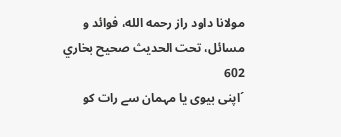مولانا داود راز رحمه الله، فوائد و مسائل، تحت الحديث صحيح بخاري 602
´اپنی بیوی یا مہمان سے رات کو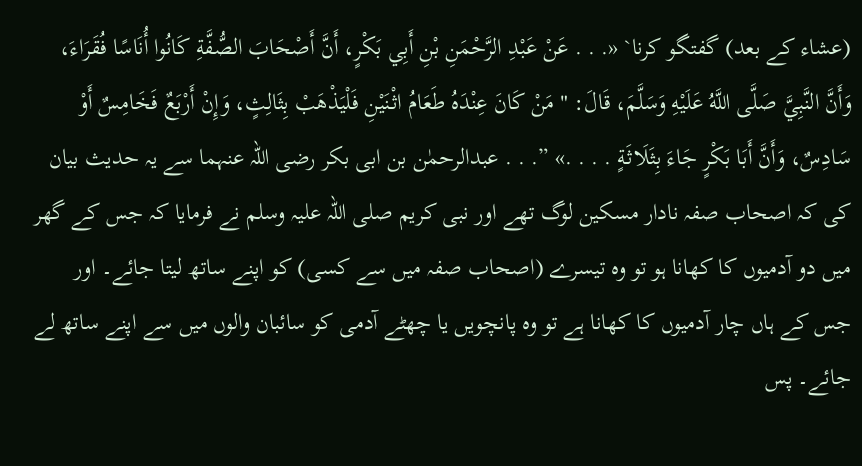(عشاء کے بعد) گفتگو کرنا` «. . . عَنْ عَبْدِ الرَّحْمَنِ بْنِ أَبِي بَكْرٍ، أَنَّ أَصْحَابَ الصُّفَّةِ كَانُوا أُنَاسًا فُقَرَاءَ، وَأَنَّ النَّبِيَّ صَلَّى اللَّهُ عَلَيْهِ وَسَلَّمَ، قَالَ: " مَنْ كَانَ عِنْدَهُ طَعَامُ اثْنَيْنِ فَلْيَذْهَبْ بِثَالِثٍ، وَإِنْ أَرْبَعٌ فَخَامِسٌ أَوْ سَادِسٌ، وَأَنَّ أَبَا بَكْرٍ جَاءَ بِثَلَاثَةٍ . . . .» ”. . . عبدالرحمٰن بن ابی بکر رضی اللہ عنہما سے یہ حدیث بیان کی کہ اصحاب صفہ نادار مسکین لوگ تھے اور نبی کریم صلی اللہ علیہ وسلم نے فرمایا کہ جس کے گھر میں دو آدمیوں کا کھانا ہو تو وہ تیسرے (اصحاب صفہ میں سے کسی) کو اپنے ساتھ لیتا جائے۔ اور جس کے ہاں چار آدمیوں کا کھانا ہے تو وہ پانچویں یا چھٹے آدمی کو سائبان والوں میں سے اپنے ساتھ لے جائے۔ پس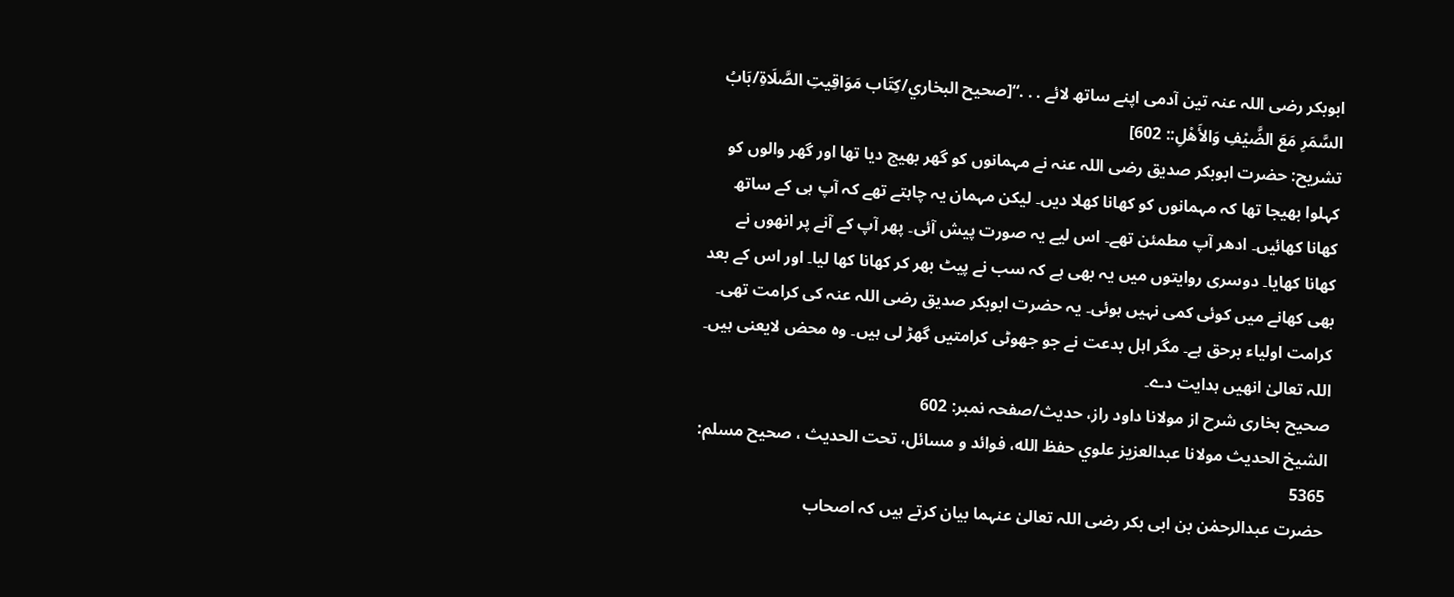ابوبکر رضی اللہ عنہ تین آدمی اپنے ساتھ لائے . . .“[صحيح البخاري/كِتَاب مَوَاقِيتِ الصَّلَاةِ/بَابُ السَّمَرِ مَعَ الضَّيْفِ وَالأَهْلِ:: 602]
تشریح: حضرت ابوبکر صدیق رضی اللہ عنہ نے مہمانوں کو گھر بھیج دیا تھا اور گھر والوں کو کہلوا بھیجا تھا کہ مہمانوں کو کھانا کھلا دیں۔ لیکن مہمان یہ چاہتے تھے کہ آپ ہی کے ساتھ کھانا کھائیں۔ ادھر آپ مطمئن تھے۔ اس لیے یہ صورت پیش آئی۔ پھر آپ کے آنے پر انھوں نے کھانا کھایا۔ دوسری روایتوں میں یہ بھی ہے کہ سب نے پیٹ بھر کر کھانا کھا لیا۔ اور اس کے بعد بھی کھانے میں کوئی کمی نہیں ہوئی۔ یہ حضرت ابوبکر صدیق رضی اللہ عنہ کی کرامت تھی۔ کرامت اولیاء برحق ہے۔ مگر اہل بدعت نے جو جھوٹی کرامتیں گھڑ لی ہیں۔ وہ محض لایعنی ہیں۔ اللہ تعالیٰ انھیں ہدایت دے۔
صحیح بخاری شرح از مولانا داود راز، حدیث/صفحہ نمبر: 602
الشيخ الحديث مولانا عبدالعزيز علوي حفظ الله، فوائد و مسائل، تحت الحديث ، صحيح مسلم: 5365
حضرت عبدالرحمٰن بن ابی بکر رضی اللہ تعالیٰ عنہما بیان کرتے ہیں کہ اصحاب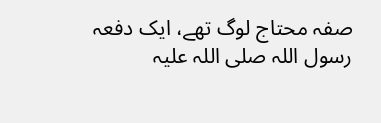صفہ محتاج لوگ تھے، ایک دفعہ رسول اللہ صلی اللہ علیہ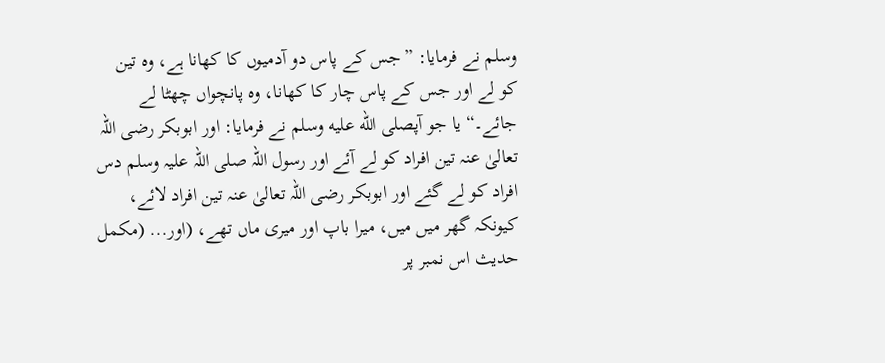وسلم نے فرمایا: ”جس کے پاس دو آدمیوں کا کھانا ہے، وہ تین کو لے اور جس کے پاس چار کا کھانا، وہ پانچواں چھٹا لے جائے۔“ یا جو آپصلى الله عليه وسلم نے فرمایا: اور ابوبکر رضی اللہ تعالیٰ عنہ تین افراد کو لے آئے اور رسول اللہ صلی اللہ علیہ وسلم دس افراد کو لے گئے اور ابوبکر رضی اللہ تعالیٰ عنہ تین افراد لائے، کیونکہ گھر میں میں، میرا باپ اور میری ماں تھے، (اور... (مکمل حدیث اس نمبر پر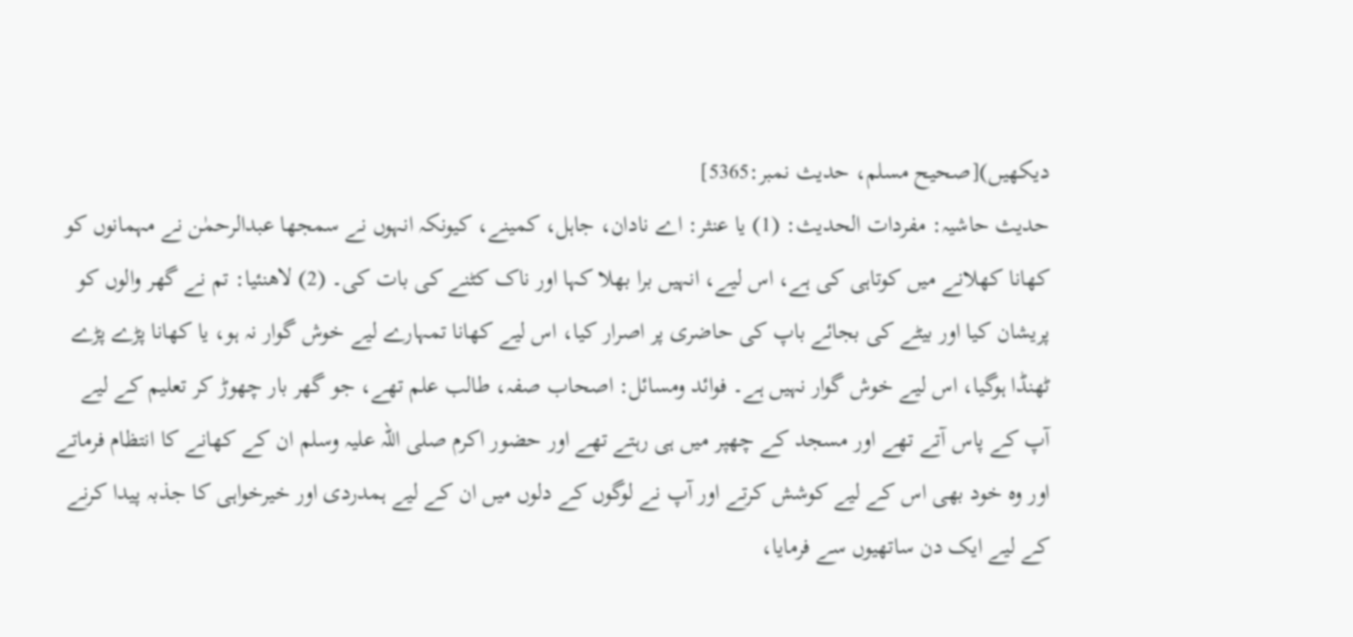دیکھیں)[صحيح مسلم، حديث نمبر:5365]
حدیث حاشیہ: مفردات الحدیث: (1) يا عنثر: اے نادان، جاہل، کمینے، کیونکہ انہوں نے سمجھا عبدالرحمٰن نے مہمانوں کو کھانا کھلانے میں کوتاہی کی ہے، اس لیے، انہیں برا بھلا کہا اور ناک کٹنے کی بات کی۔ (2) لاهنئيا: تم نے گھر والوں کو پریشان کیا اور بیٹے کی بجائے باپ کی حاضری پر اصرار کیا، اس لیے کھانا تمہارے لیے خوش گوار نہ ہو، یا کھانا پڑے پڑے ٹھنڈا ہوگیا، اس لیے خوش گوار نہیں ہے۔ فوائد ومسائل: اصحاب صفہ، طالب علم تھے، جو گھر بار چھوڑ کر تعلیم کے لیے آپ کے پاس آتے تھے اور مسجد کے چھپر میں ہی رہتے تھے اور حضور اکرم صلی اللہ علیہ وسلم ان کے کھانے کا انتظام فرماتے اور وہ خود بھی اس کے لیے کوشش کرتے اور آپ نے لوگوں کے دلوں میں ان کے لیے ہمدردی اور خیرخواہی کا جذبہ پیدا کرنے کے لیے ایک دن ساتھیوں سے فرمایا،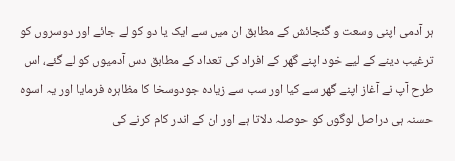ہر آدمی اپنی وسعت و گنجائش کے مطابق ان میں سے ایک یا دو کو لے جائے اور دوسروں کو ترغیب دینے کے لیے خود اپنے گھر کے افراد کی تعداد کے مطابق دس آدمیوں کو لے گئے، اس طرح آپ نے آغاز اپنے گھر سے کیا اور سب سے زیادہ جودوسخا کا مظاہرہ فرمایا اور یہ اسوہ حسنہ ہی دراصل لوگوں کو حوصلہ دلاتا ہے اور ان کے اندر کام کرنے کی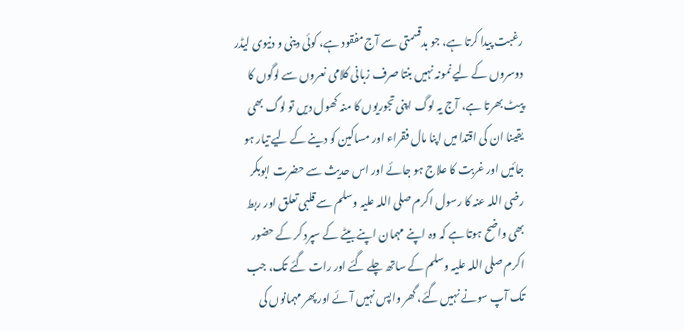رغبت پیدا کرتا ہے، جو بدقسمتی سے آج مفقود ہے، کوئی دینی و دنیوی لیڈر دوسروں کے لیے نمونہ نہیں بنتا صرف زبانی کلامی نعروں سے لوگوں کا پیٹ بھرتا ہے، آج یہ لوگ اپنی تجوریوں کا منہ کھول دیں تو لوگ بھی یقینا ان کی اقتدا میں اپنا مال فقراء اور مساکین کو دینے کے لیے تیار ہو جائیں اور غربت کا علاج ہو جائے اور اس حدیث سے حضرت ابوبکر رضی اللہ عنہ کا رسول اکرم صلی اللہ علیہ وسلم سے قلبی تعلق اور ربط بھی واضح ہوتا ہے کہ وہ اپنے مہمان اپنے بیٹے کے سپرد کر کے حضور اکرم صلی اللہ علیہ وسلم کے ساتھ چلے گئے اور رات گئے تک، جب تک آپ سونے نہیں گئے، گھر واپس نہیں آئے اور پھر مہمانوں کی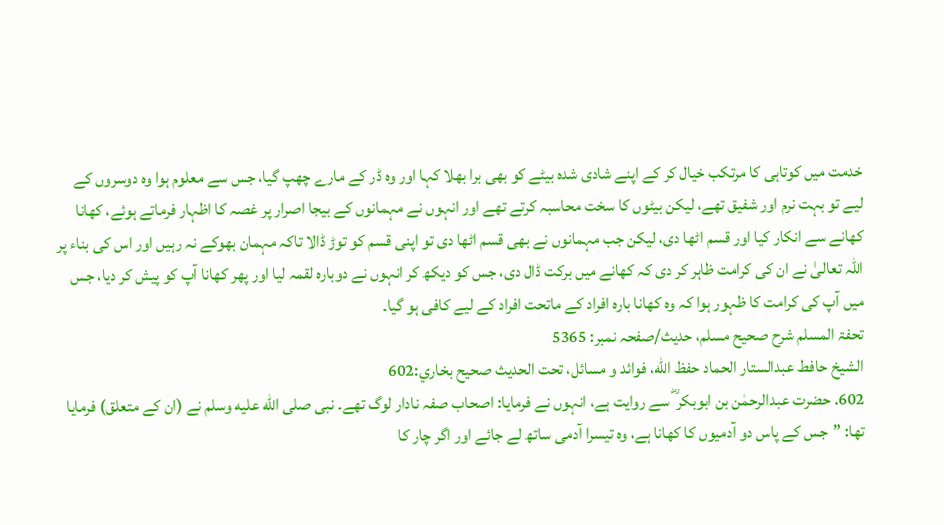خدمت میں کوتاہی کا مرتکب خیال کر کے اپنے شادی شدہ بیٹے کو بھی برا بھلا کہا اور وہ ڈر کے مارے چھپ گیا، جس سے معلوم ہوا وہ دوسروں کے لیے تو بہت نرم اور شفیق تھے، لیکن بیٹوں کا سخت محاسبہ کرتے تھے اور انہوں نے مہمانوں کے بیجا اصرار پر غصہ کا اظہار فرماتے ہوئے، کھانا کھانے سے انکار کیا اور قسم اٹھا دی، لیکن جب مہمانوں نے بھی قسم اٹھا دی تو اپنی قسم کو توڑ ڈالا تاکہ مہمان بھوکے نہ رہیں اور اس کی بناء پر اللہ تعالیٰ نے ان کی کرامت ظاہر کر دی کہ کھانے میں برکت ڈال دی، جس کو دیکھ کر انہوں نے دوبارہ لقمہ لیا اور پھر کھانا آپ کو پیش کر دیا، جس میں آپ کی کرامت کا ظہور ہوا کہ وہ کھانا بارہ افراد کے ماتحت افراد کے لیے کافی ہو گیا۔
تحفۃ المسلم شرح صحیح مسلم، حدیث/صفحہ نمبر: 5365
الشيخ حافط عبدالستار الحماد حفظ الله، فوائد و مسائل، تحت الحديث صحيح بخاري:602
602. حضرت عبدالرحمٰن بن ابوبکر ؓ سے روایت ہے، انہوں نے فرمایا: اصحاب صفہ نادار لوگ تھے۔ نبی صلى الله عليه وسلم نے (ان کے متعلق) فرمایا تھا: ”جس کے پاس دو آدمیوں کا کھانا ہے، وہ تیسرا آدمی ساتھ لے جائے اور اگر چار کا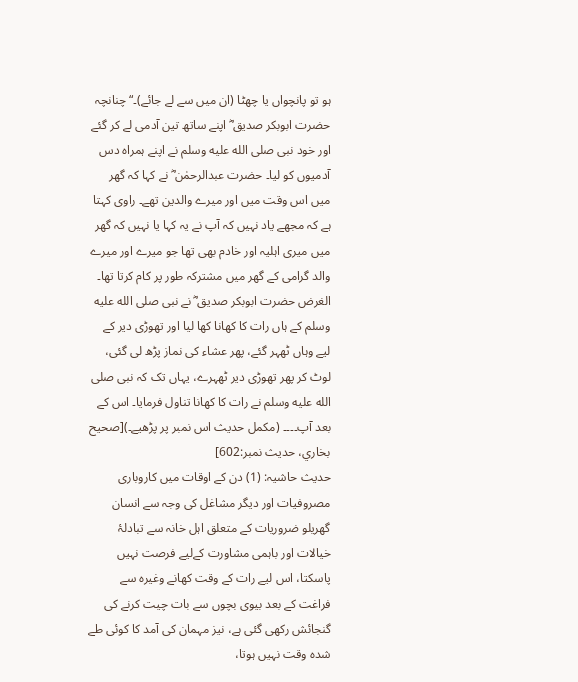ہو تو پانچواں یا چھٹا (ان میں سے لے جائے)۔“ چنانچہ حضرت ابوبکر صدیق ؓ اپنے ساتھ تین آدمی لے کر گئے اور خود نبی صلى الله عليه وسلم نے اپنے ہمراہ دس آدمیوں کو لیا۔ حضرت عبدالرحمٰن ؓ نے کہا کہ گھر میں اس وقت میں اور میرے والدین تھے۔ راوی کہتا ہے کہ مجھے یاد نہیں کہ آپ نے یہ کہا یا نہیں کہ گھر میں میری اہلیہ اور خادم بھی تھا جو میرے اور میرے والد گرامی کے گھر میں مشترکہ طور پر کام کرتا تھا۔ الغرض حضرت ابوبکر صدیق ؓ نے نبی صلى الله عليه وسلم کے ہاں رات کا کھانا کھا لیا اور تھوڑی دیر کے لیے وہاں ٹھہر گئے، پھر عشاء کی نماز پڑھ لی گئی، لوٹ کر پھر تھوڑی دیر ٹھہرے، یہاں تک کہ نبی صلى الله عليه وسلم نے رات کا کھانا تناول فرمایا۔ اس کے بعد آپ۔۔۔۔ (مکمل حدیث اس نمبر پر پڑھیے۔)[صحيح بخاري، حديث نمبر:602]
حدیث حاشیہ: (1) دن کے اوقات میں کاروباری مصروفیات اور دیگر مشاغل کی وجہ سے انسان گھریلو ضروریات کے متعلق اہل خانہ سے تبادلۂ خیالات اور باہمی مشاورت کےلیے فرصت نہیں پاسکتا، اس لیے رات کے وقت کھانے وغیرہ سے فراغت کے بعد بیوی بچوں سے بات چیت کرنے کی گنجائش رکھی گئی ہے، نیز مہمان کی آمد کا کوئی طے شدہ وقت نہیں ہوتا،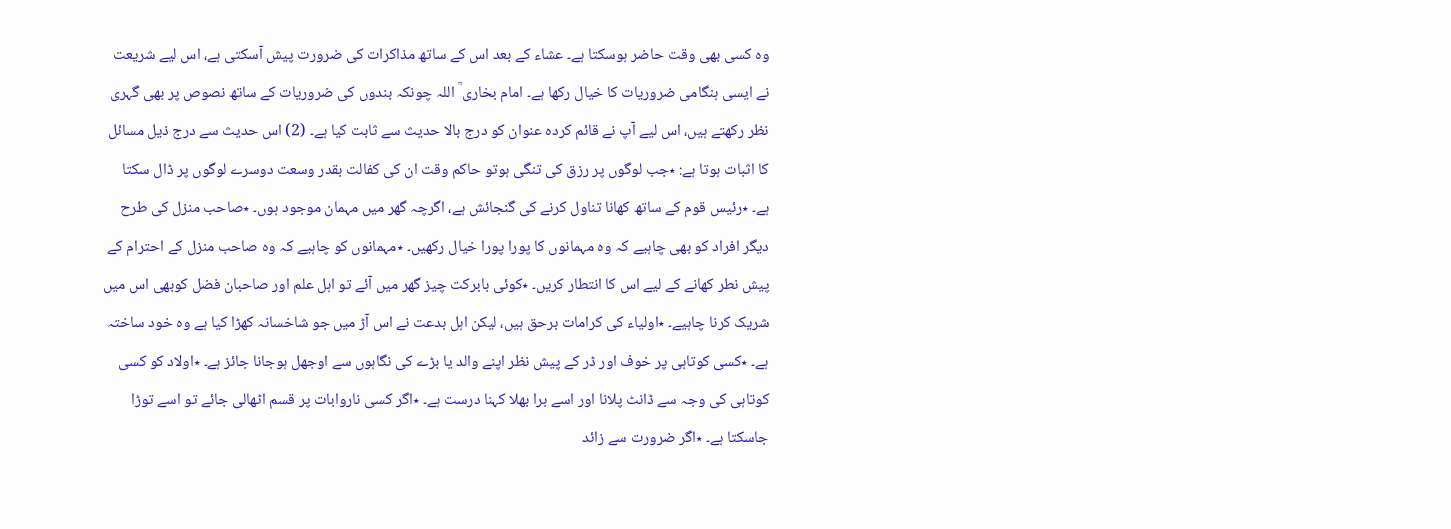وہ کسی بھی وقت حاضر ہوسکتا ہے۔ عشاء کے بعد اس کے ساتھ مذاکرات کی ضرورت پیش آسکتی ہے، اس لیے شریعت نے ایسی ہنگامی ضروریات کا خیال رکھا ہے۔ امام بخاری ؒ اللہ چونکہ بندوں کی ضروریات کے ساتھ نصوص پر بھی گہری نظر رکھتے ہیں، اس لیے آپ نے قائم کردہ عنوان کو درج بالا حدیث سے ثابت کیا ہے۔ (2) اس حدیث سے درج ذیل مسائل کا اثبات ہوتا ہے: ٭جب لوگوں پر رزق کی تنگی ہوتو حاکم وقت ان کی کفالت بقدر وسعت دوسرے لوگوں پر ڈال سکتا ہے۔ ٭رئیس قوم کے ساتھ کھانا تناول کرنے کی گنجائش ہے، اگرچہ گھر میں مہمان موجود ہوں۔ ٭صاحب منزل کی طرح دیگر افراد کو بھی چاہیے کہ وہ مہمانوں کا پورا پورا خیال رکھیں۔ ٭مہمانوں کو چاہیے کہ وہ صاحب منزل کے احترام کے پیش نطر کھانے کے لیے اس کا انتطار کریں۔ ٭کوئی بابرکت چیز گھر میں آئے تو اہل علم اور صاحبان فضل کوبھی اس میں شریک کرنا چاہیے۔ ٭اولیاء کی کرامات برحق ہیں، لیکن اہل بدعت نے اس آڑ میں جو شاخسانہ کھڑا کیا ہے وہ خود ساختہ ہے۔ ٭کسی کوتاہی پر خوف اور ڈر کے پیش نظر اپنے والد یا بڑے کی نگاہوں سے اوجھل ہوجانا جائز ہے۔ ٭اولاد کو کسی کوتاہی کی وجہ سے ڈانٹ پلانا اور اسے برا بھلا کہنا درست ہے۔ ٭اگر کسی ناروابات پر قسم اٹھالی جائے تو اسے توڑا جاسکتا ہے۔ ٭اگر ضرورت سے زائد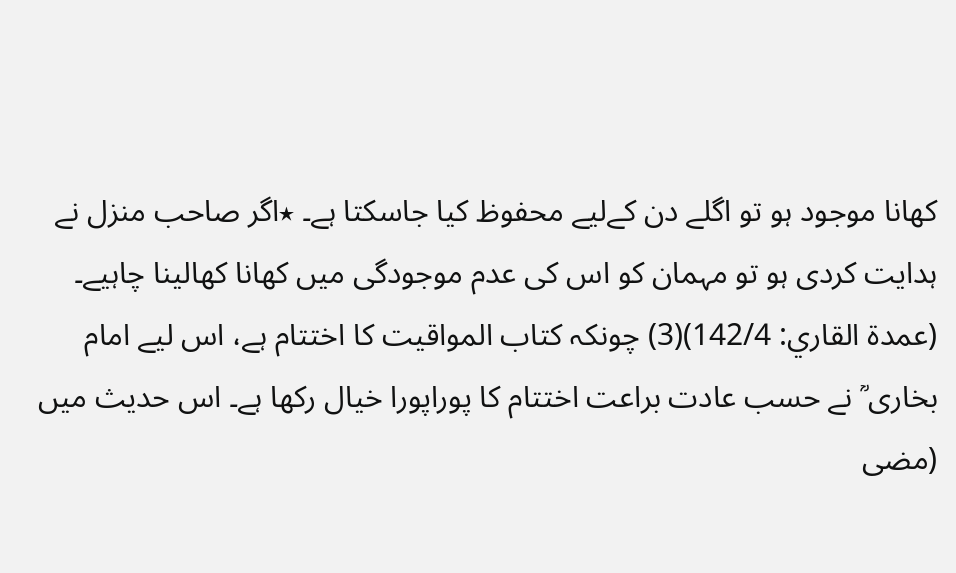کھانا موجود ہو تو اگلے دن کےلیے محفوظ کیا جاسکتا ہے۔ ٭اگر صاحب منزل نے ہدایت کردی ہو تو مہمان کو اس کی عدم موجودگی میں کھانا کھالینا چاہیے۔ (عمدة القاري: 142/4)(3) چونکہ کتاب المواقیت کا اختتام ہے، اس لیے امام بخاری ؒ نے حسب عادت براعت اختتام کا پوراپورا خیال رکھا ہے۔ اس حدیث میں (مضى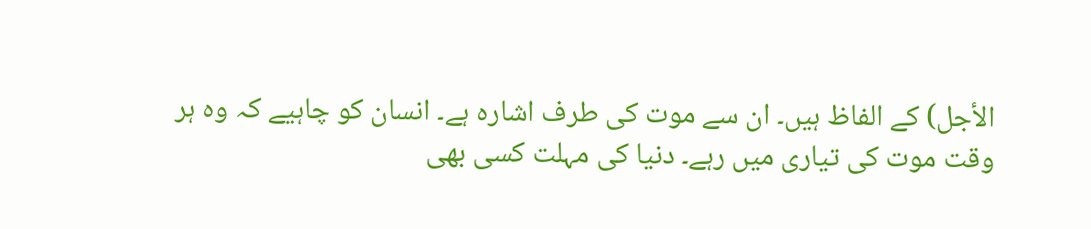الأجل) کے الفاظ ہیں۔ ان سے موت کی طرف اشارہ ہے۔ انسان کو چاہیے کہ وہ ہر وقت موت کی تیاری میں رہے۔ دنیا کی مہلت کسی بھی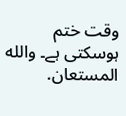وقت ختم ہوسکتی ہے۔ والله المستعان.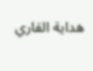هداية القاري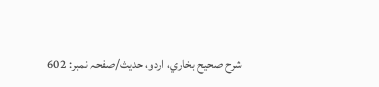شرح صحيح بخاري، اردو، حدیث/صفحہ نمبر: 602